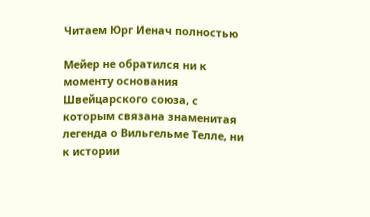Читаем Юрг Иенач полностью

Мейер не обратился ни к моменту основания Швейцарского союза, с которым связана знаменитая легенда о Вильгельме Телле, ни к истории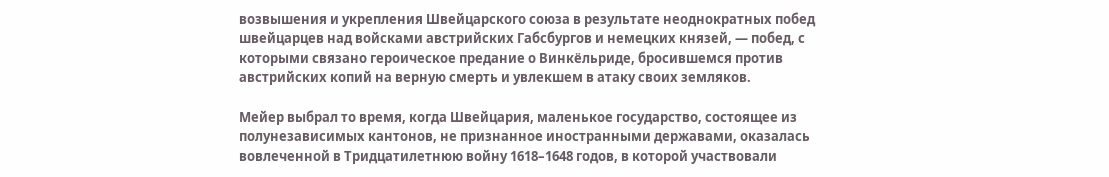возвышения и укрепления Швейцарского союза в результате неоднократных побед швейцарцев над войсками австрийских Габсбургов и немецких князей, — побед, с которыми связано героическое предание о Винкёльриде, бросившемся против австрийских копий на верную смерть и увлекшем в атаку своих земляков.

Мейер выбрал то время, когда Швейцария, маленькое государство, состоящее из полунезависимых кантонов, не признанное иностранными державами, оказалась вовлеченной в Тридцатилетнюю войну 1618–1648 годов, в которой участвовали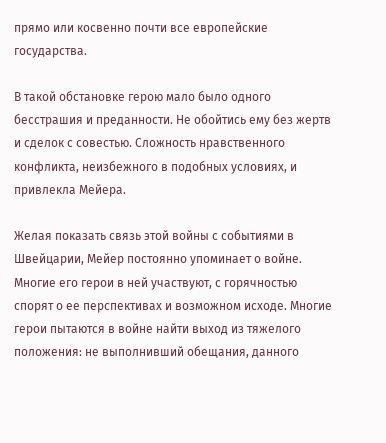прямо или косвенно почти все европейские государства.

В такой обстановке герою мало было одного бесстрашия и преданности. Не обойтись ему без жертв и сделок с совестью. Сложность нравственного конфликта, неизбежного в подобных условиях, и привлекла Мейера.

Желая показать связь этой войны с событиями в Швейцарии, Мейер постоянно упоминает о войне. Многие его герои в ней участвуют, с горячностью спорят о ее перспективах и возможном исходе. Многие герои пытаются в войне найти выход из тяжелого положения: не выполнивший обещания, данного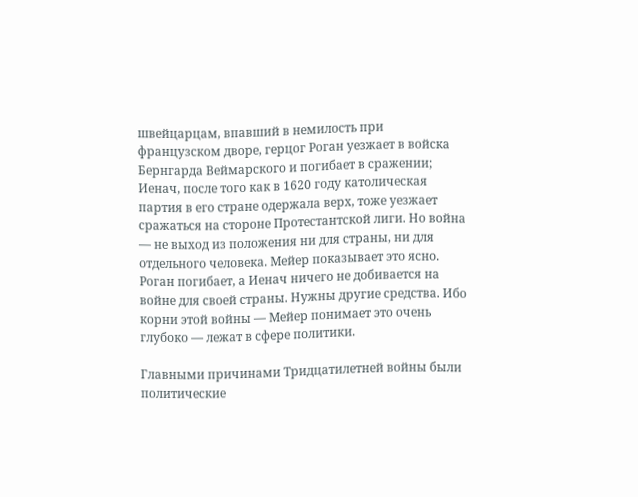швейцарцам, впавший в немилость при французском дворе, герцог Роган уезжает в войска Бернгарда Веймарского и погибает в сражении; Иенач, после того как в 1620 году католическая партия в его стране одержала верх, тоже уезжает сражаться на стороне Протестантской лиги. Но война — не выход из положения ни для страны, ни для отдельного человека. Мейер показывает это ясно. Роган погибает, а Иенач ничего не добивается на войне для своей страны. Нужны другие средства. Ибо корни этой войны — Мейер понимает это очень глубоко — лежат в сфере политики.

Главными причинами Тридцатилетней войны были политические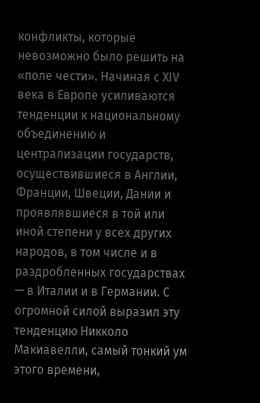конфликты, которые невозможно было решить на «поле чести». Начиная с XIV века в Европе усиливаются тенденции к национальному объединению и централизации государств, осуществившиеся в Англии, Франции, Швеции, Дании и проявлявшиеся в той или иной степени у всех других народов, в том числе и в раздробленных государствах — в Италии и в Германии. С огромной силой выразил эту тенденцию Никколо Макиавелли, самый тонкий ум этого времени,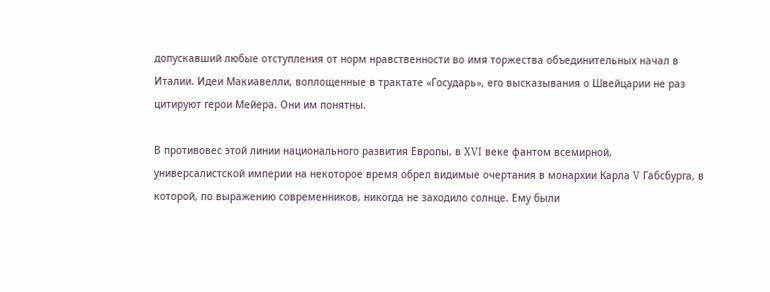допускавший любые отступления от норм нравственности во имя торжества объединительных начал в Италии. Идеи Макиавелли, воплощенные в трактате «Государь», его высказывания о Швейцарии не раз цитируют герои Мейера. Они им понятны.

В противовес этой линии национального развития Европы, в XVI веке фантом всемирной, универсалистской империи на некоторое время обрел видимые очертания в монархии Карла V Габсбурга, в которой, по выражению современников, никогда не заходило солнце. Ему были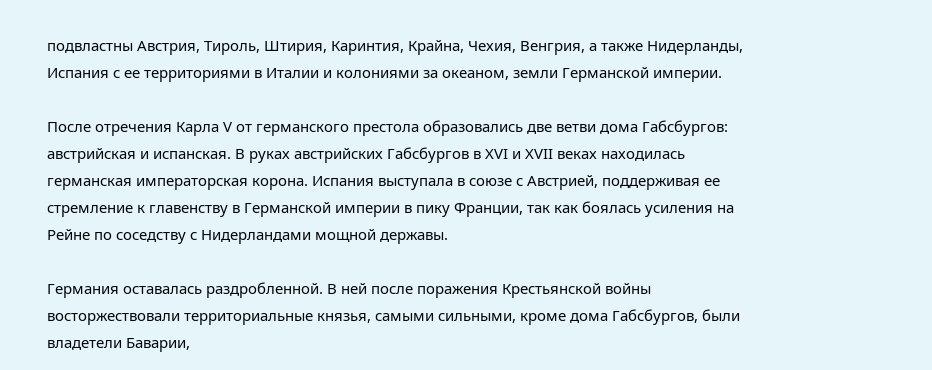подвластны Австрия, Тироль, Штирия, Каринтия, Крайна, Чехия, Венгрия, а также Нидерланды, Испания с ее территориями в Италии и колониями за океаном, земли Германской империи.

После отречения Карла V от германского престола образовались две ветви дома Габсбургов: австрийская и испанская. В руках австрийских Габсбургов в XVI и XVII веках находилась германская императорская корона. Испания выступала в союзе с Австрией, поддерживая ее стремление к главенству в Германской империи в пику Франции, так как боялась усиления на Рейне по соседству с Нидерландами мощной державы.

Германия оставалась раздробленной. В ней после поражения Крестьянской войны восторжествовали территориальные князья, самыми сильными, кроме дома Габсбургов, были владетели Баварии,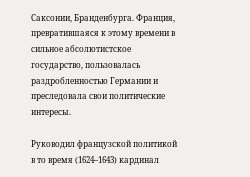Саксонии, Бранденбурга. Франция, превратившаяся к этому времени в сильное абсолютистское государство, пользовалась раздробленностью Германии и преследовала свои политические интересы.

Руководил французской политикой в то время (1624–1643) кардинал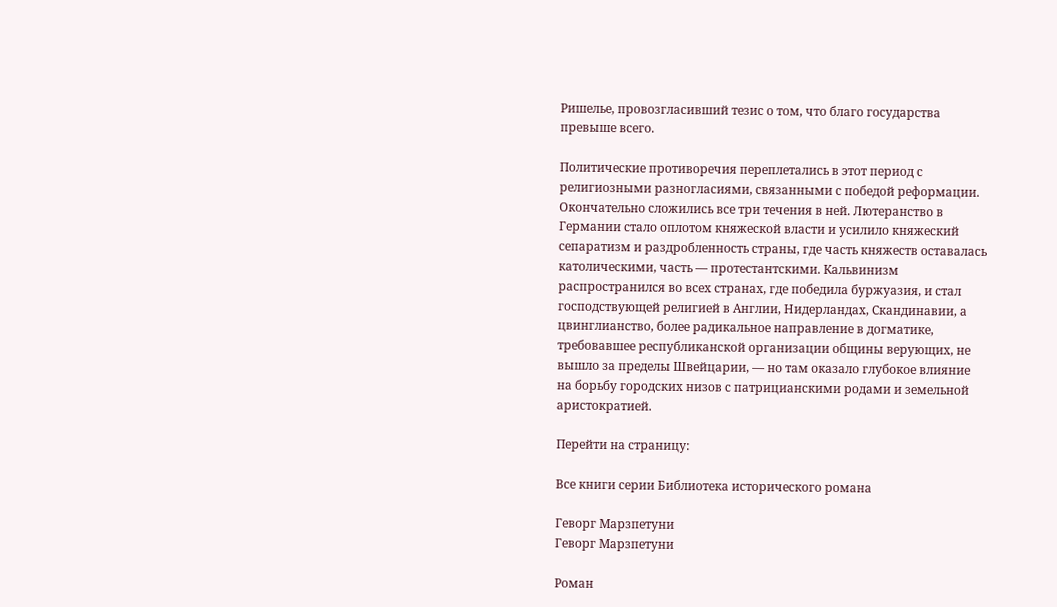Ришелье, провозгласивший тезис о том, что благо государства превыше всего.

Политические противоречия переплетались в этот период с религиозными разногласиями, связанными с победой реформации. Окончательно сложились все три течения в ней. Лютеранство в Германии стало оплотом княжеской власти и усилило княжеский сепаратизм и раздробленность страны, где часть княжеств оставалась католическими, часть — протестантскими. Кальвинизм распространился во всех странах, где победила буржуазия, и стал господствующей религией в Англии, Нидерландах, Скандинавии, а цвинглианство, более радикальное направление в догматике, требовавшее республиканской организации общины верующих, не вышло за пределы Швейцарии, — но там оказало глубокое влияние на борьбу городских низов с патрицианскими родами и земельной аристократией.

Перейти на страницу:

Все книги серии Библиотека исторического романа

Геворг Марзпетуни
Геворг Марзпетуни

Роман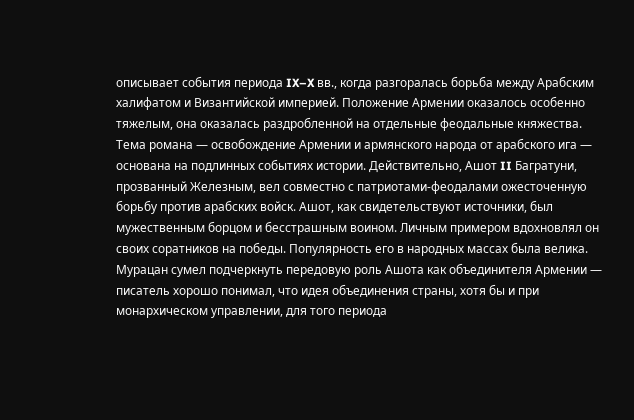описывает события периода IX–X вв., когда разгоралась борьба между Арабским халифатом и Византийской империей. Положение Армении оказалось особенно тяжелым, она оказалась раздробленной на отдельные феодальные княжества. Тема романа — освобождение Армении и армянского народа от арабского ига — основана на подлинных событиях истории. Действительно, Ашот II Багратуни, прозванный Железным, вел совместно с патриотами-феодалами ожесточенную борьбу против арабских войск. Ашот, как свидетельствуют источники, был мужественным борцом и бесстрашным воином. Личным примером вдохновлял он своих соратников на победы. Популярность его в народных массах была велика. Мурацан сумел подчеркнуть передовую роль Ашота как объединителя Армении — писатель хорошо понимал, что идея объединения страны, хотя бы и при монархическом управлении, для того периода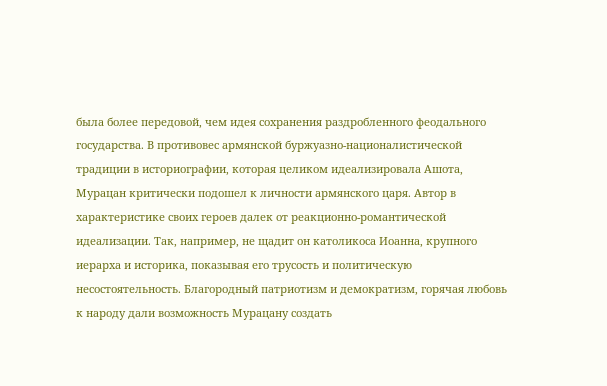была более передовой, чем идея сохранения раздробленного феодального государства. В противовес армянской буржуазно-националистической традиции в историографии, которая целиком идеализировала Ашота, Мурацан критически подошел к личности армянского царя. Автор в характеристике своих героев далек от реакционно-романтической идеализации. Так, например, не щадит он католикоса Иоанна, крупного иерарха и историка, показывая его трусость и политическую несостоятельность. Благородный патриотизм и демократизм, горячая любовь к народу дали возможность Мурацану создать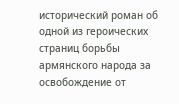исторический роман об одной из героических страниц борьбы армянского народа за освобождение от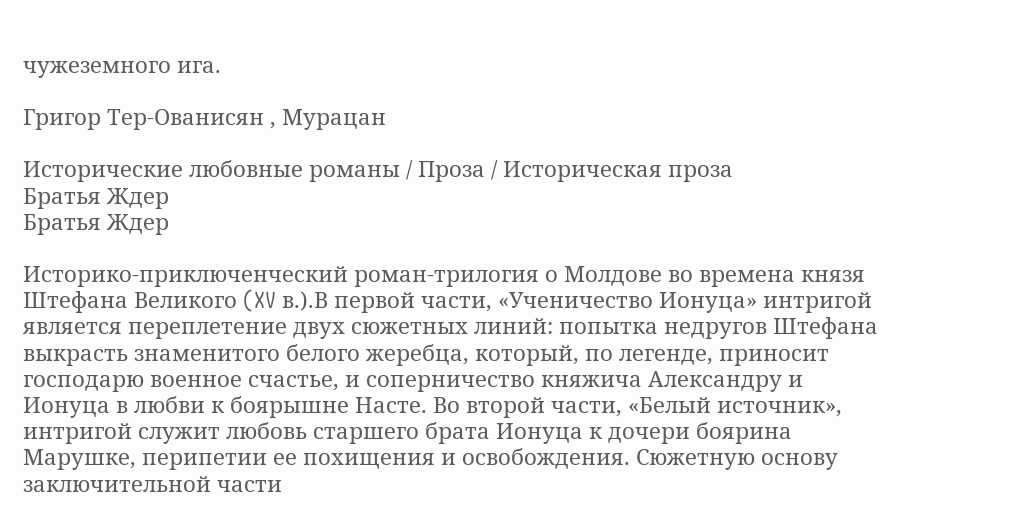чужеземного ига.

Григор Тер-Ованисян , Мурацан

Исторические любовные романы / Проза / Историческая проза
Братья Ждер
Братья Ждер

Историко-приключенческий роман-трилогия о Молдове во времена князя Штефана Великого (XV в.).В первой части, «Ученичество Ионуца» интригой является переплетение двух сюжетных линий: попытка недругов Штефана выкрасть знаменитого белого жеребца, который, по легенде, приносит господарю военное счастье, и соперничество княжича Александру и Ионуца в любви к боярышне Насте. Во второй части, «Белый источник», интригой служит любовь старшего брата Ионуца к дочери боярина Марушке, перипетии ее похищения и освобождения. Сюжетную основу заключительной части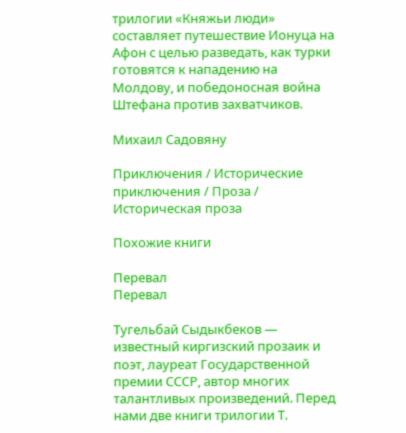трилогии «Княжьи люди» составляет путешествие Ионуца на Афон с целью разведать, как турки готовятся к нападению на Молдову, и победоносная война Штефана против захватчиков.

Михаил Садовяну

Приключения / Исторические приключения / Проза / Историческая проза

Похожие книги

Перевал
Перевал

Тугельбай Сыдыкбеков — известный киргизский прозаик и поэт, лауреат Государственной премии СССР, автор многих талантливых произведений. Перед нами две книги трилогии Т.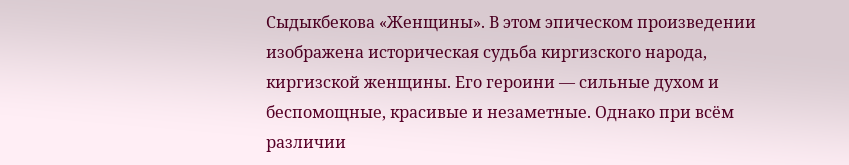Сыдыкбекова «Женщины». В этом эпическом произведении изображена историческая судьба киргизского народа, киргизской женщины. Его героини — сильные духом и беспомощные, красивые и незаметные. Однако при всём различии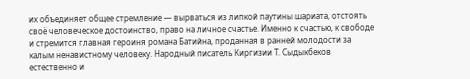их объединяет общее стремление — вырваться из липкой паутины шариата, отстоять своё человеческое достоинство, право на личное счастье. Именно к счастью, к свободе и стремится главная героиня романа Батийна, проданная в ранней молодости за калым ненавистному человеку. Народный писатель Киргизии Т. Сыдыкбеков естественно и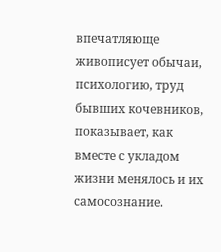впечатляюще живописует обычаи, психологию, труд бывших кочевников, показывает, как вместе с укладом жизни менялось и их самосознание.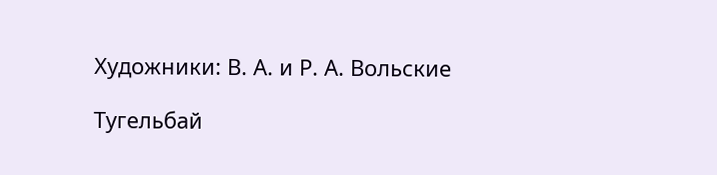Художники: В. А. и Р. А. Вольские

Тугельбай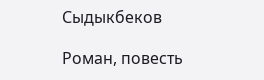Сыдыкбеков

Роман, повесть